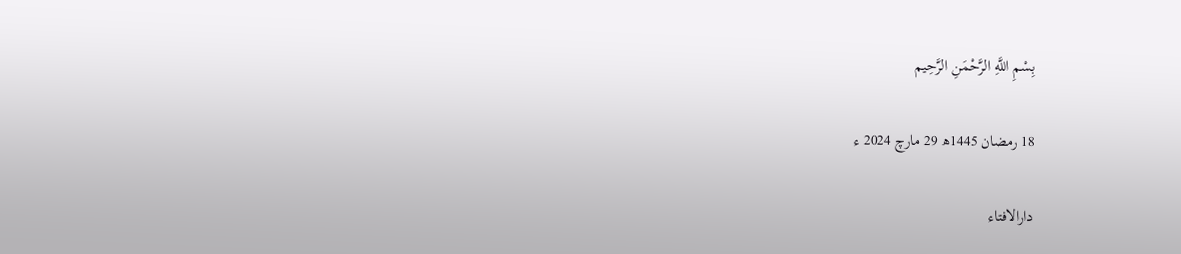بِسْمِ اللَّهِ الرَّحْمَنِ الرَّحِيم

18 رمضان 1445ھ 29 مارچ 2024 ء

دارالافتاء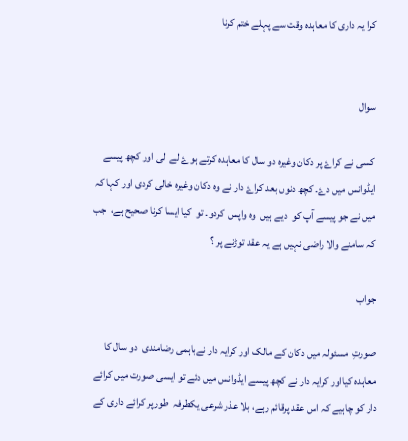کرا یہ داری کا معاہدہ وقت سے پہلے ختم کرنا


سوال

 کسی نے کراۓ پر دکان وغیرہ دو سال کا معاہدہ کرتے ہوۓ لے  لی اور کچھ پیسے ایڈوانس میں دۓ۔ کچھ دنوں بعد کراۓ دار نے وہ دکان وغیرہ خالی کردی اور کہا کہ میں نے جو پیسے آپ کو  دیے ہیں  وہ واپس  کردو۔ تو  کیا ایسا کرنا صحیح ہے،  جب کہ سامنے والا راضی نہیں ہے یہ عقد توڑنے پر ؟

جواب

صورتِ  مسئولہ میں دکان کے مالک اور کرایہ دار نےباہمی رضامندی  دو سال کا معاہدہ کیااور کرایہ دار نے کچھ پیسے ایڈوانس میں دئے تو ایسی صورت میں کرائے دار کو چاہیے کہ اس عقد پرقائم رہے، بلا عذر شرعی یکطرفہ  طورپر کرائے داری کے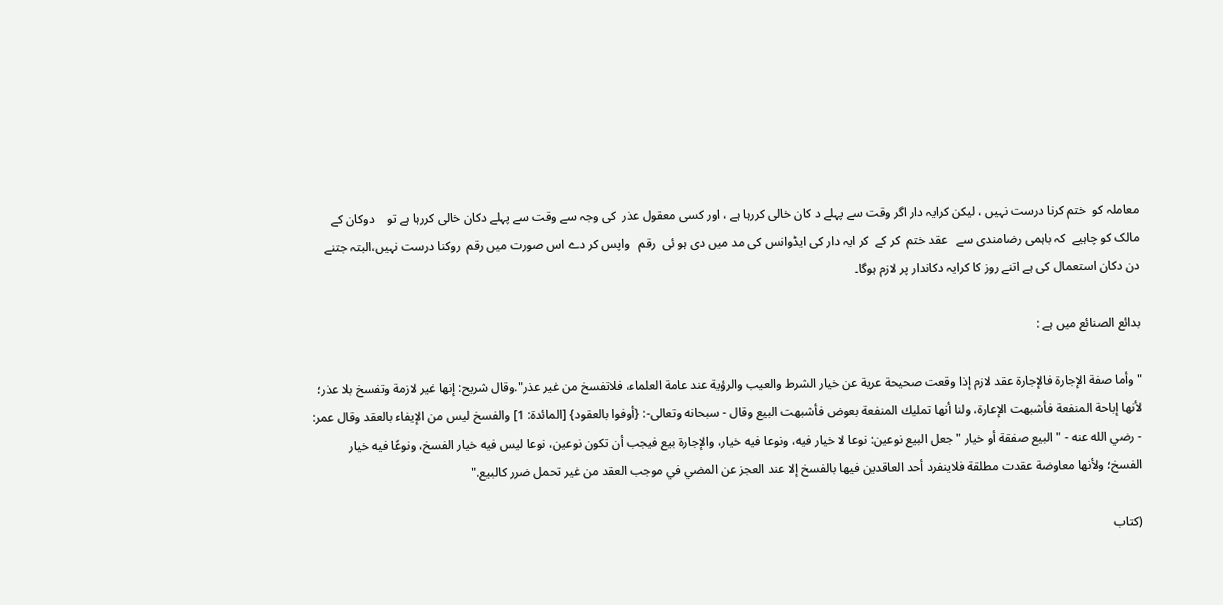معاملہ کو  ختم کرنا درست نہیں ، لیکن کرایہ دار اگر وقت سے پہلے د کان خالی کررہا ہے ، اور کسی معقول عذر  کی وجہ سے وقت سے پہلے دکان خالی کررہا ہے تو    دوکان کے مالک کو چاہیے  کہ باہمی رضامندی سے   عقد ختم  کر کے  کر ایہ دار کی ایڈوانس کی مد میں دی ہو ئی  رقم   واپس کر دے اس صورت میں رقم  روکنا درست نہیں،البتہ جتنے دن دکان استعمال کی ہے اتنے روز کا کرایہ دکاندار پر لازم ہوگا۔

بدائع الصنائع میں ہے :

"وأما صفة الإجارة فالإجارة عقد لازم إذا وقعت صحيحة عرية عن خيار الشرط والعيب والرؤية عند عامة العلماء، فلاتفسخ من غير عذر".وقال شريح: إنها غير لازمة وتفسخ بلا عذر؛ لأنها إباحة المنفعة فأشبهت الإعارة، ولنا أنها تمليك المنفعة بعوض فأشبهت البيع وقال - سبحانه وتعالى-: {أوفوا بالعقود} [المائدة: 1] والفسخ ليس من الإيفاء بالعقد وقال عمر: - رضي الله عنه - " البيع صفقة أو خيار " جعل البيع نوعين: نوعا لا خيار فيه، ونوعا فيه خيار، والإجارة بيع فيجب أن تكون نوعين، نوعا ليس فيه خيار الفسخ، ونوعًا فيه خيار الفسخ؛ ولأنها معاوضة عقدت مطلقة فلاينفرد أحد العاقدين فيها بالفسخ إلا عند العجز عن المضي في موجب العقد من غير تحمل ضرر كالبيع."

(کتاب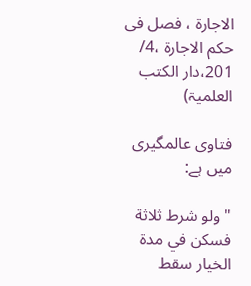الاجارۃ ، فصل فی حکم الاجارۃ ،4/ 201،دار الکتب العلمیۃ)

فتاوی عالمگیری میں ہے:

"ولو شرط ثلاثة فسكن في مدة الخيار سقط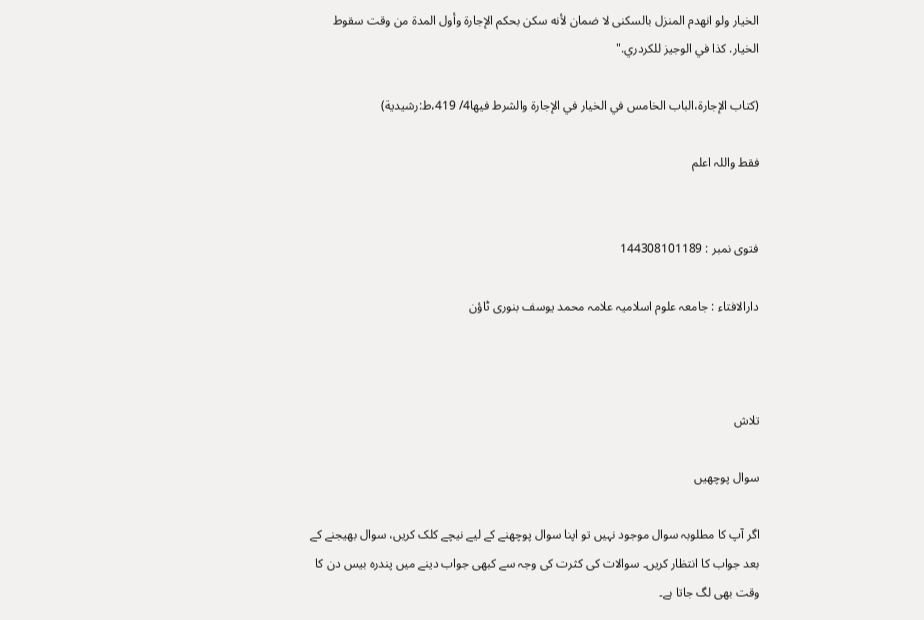الخيار ولو انهدم المنزل بالسكنى لا ضمان لأنه سكن بحكم الإجارة وأول المدة من وقت سقوط الخيار. كذا في الوجيز للكردري."

(كتاب الإجارة،الباب الخامس في الخيار في الإجارة والشرط فيها4/ 419،ط:رشيدية)

فقط واللہ اعلم


فتوی نمبر : 144308101189

دارالافتاء : جامعہ علوم اسلامیہ علامہ محمد یوسف بنوری ٹاؤن



تلاش

سوال پوچھیں

اگر آپ کا مطلوبہ سوال موجود نہیں تو اپنا سوال پوچھنے کے لیے نیچے کلک کریں، سوال بھیجنے کے بعد جواب کا انتظار کریں۔ سوالات کی کثرت کی وجہ سے کبھی جواب دینے میں پندرہ بیس دن کا وقت بھی لگ جاتا ہے۔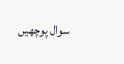سوال پوچھیں